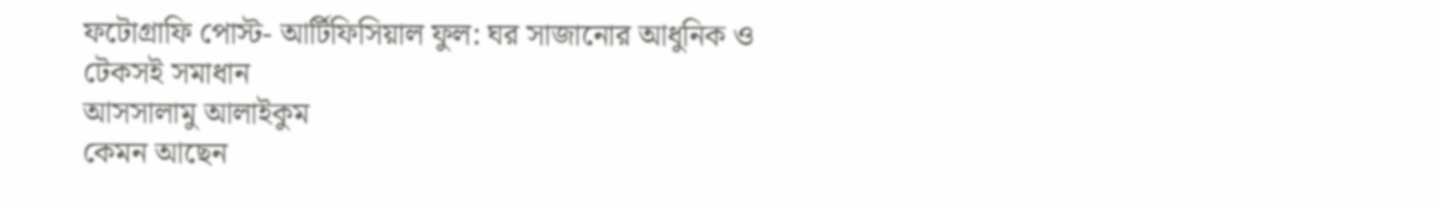ফটোগ্রাফি পোস্ট- আর্টিফিসিয়াল ফুল: ঘর সাজানোর আধুনিক ও টেকসই সমাধান
আসসালামু আলাইকুম
কেমন আছেন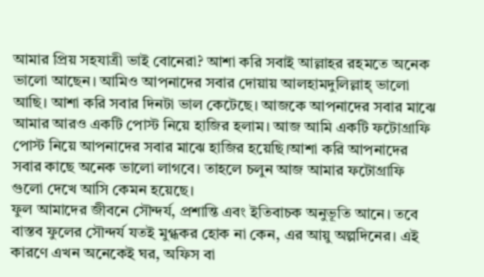আমার প্রিয় সহযাত্রী ভাই বোনেরা? আশা করি সবাই আল্লাহর রহমতে অনেক ভালো আছেন। আমিও আপনাদের সবার দোয়ায় আলহামদুলিল্লাহ্ ভালো আছি। আশা করি সবার দিনটা ভাল কেটেছে। আজকে আপনাদের সবার মাঝে আমার আরও একটি পোস্ট নিয়ে হাজির হলাম। আজ আমি একটি ফটোগ্রাফি পোস্ট নিয়ে আপনাদের সবার মাঝে হাজির হয়েছি।আশা করি আপনাদের সবার কাছে অনেক ভালো লাগবে। তাহলে চলুন আজ আমার ফটোগ্রাফি গুলো দেখে আসি কেমন হয়েছে।
ফুল আমাদের জীবনে সৌন্দর্য, প্রশান্তি এবং ইতিবাচক অনুভূতি আনে। তবে বাস্তব ফুলের সৌন্দর্য যতই মুগ্ধকর হোক না কেন, এর আয়ু অল্পদিনের। এই কারণে এখন অনেকেই ঘর, অফিস বা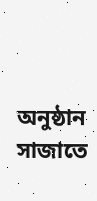অনুষ্ঠান সাজাতে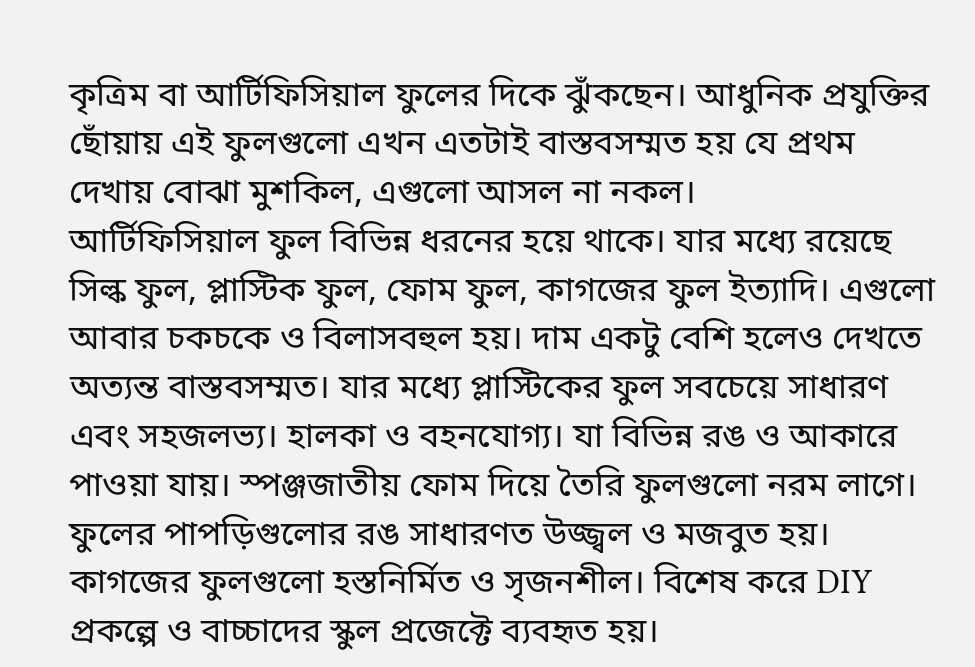কৃত্রিম বা আর্টিফিসিয়াল ফুলের দিকে ঝুঁকছেন। আধুনিক প্রযুক্তির ছোঁয়ায় এই ফুলগুলো এখন এতটাই বাস্তবসম্মত হয় যে প্রথম দেখায় বোঝা মুশকিল, এগুলো আসল না নকল।
আর্টিফিসিয়াল ফুল বিভিন্ন ধরনের হয়ে থাকে। যার মধ্যে রয়েছে সিল্ক ফুল, প্লাস্টিক ফুল, ফোম ফুল, কাগজের ফুল ইত্যাদি। এগুলো আবার চকচকে ও বিলাসবহুল হয়। দাম একটু বেশি হলেও দেখতে অত্যন্ত বাস্তবসম্মত। যার মধ্যে প্লাস্টিকের ফুল সবচেয়ে সাধারণ এবং সহজলভ্য। হালকা ও বহনযোগ্য। যা বিভিন্ন রঙ ও আকারে পাওয়া যায়। স্পঞ্জজাতীয় ফোম দিয়ে তৈরি ফুলগুলো নরম লাগে। ফুলের পাপড়িগুলোর রঙ সাধারণত উজ্জ্বল ও মজবুত হয়। কাগজের ফুলগুলো হস্তনির্মিত ও সৃজনশীল। বিশেষ করে DIY প্রকল্পে ও বাচ্চাদের স্কুল প্রজেক্টে ব্যবহৃত হয়।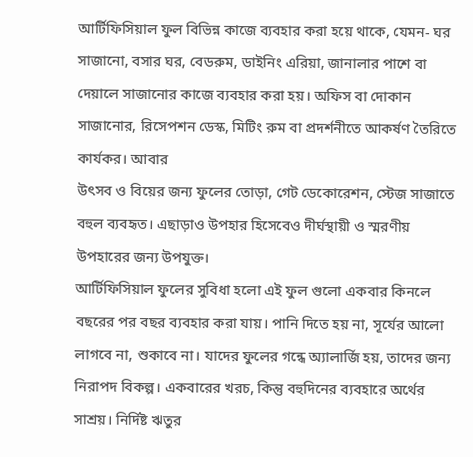আর্টিফিসিয়াল ফুল বিভিন্ন কাজে ব্যবহার করা হয়ে থাকে, যেমন- ঘর সাজানো, বসার ঘর, বেডরুম, ডাইনিং এরিয়া, জানালার পাশে বা দেয়ালে সাজানোর কাজে ব্যবহার করা হয়। অফিস বা দোকান সাজানোর, রিসেপশন ডেস্ক, মিটিং রুম বা প্রদর্শনীতে আকর্ষণ তৈরিতে কার্যকর। আবার
উৎসব ও বিয়ের জন্য ফুলের তোড়া, গেট ডেকোরেশন, স্টেজ সাজাতে বহুল ব্যবহৃত। এছাড়াও উপহার হিসেবেও দীর্ঘস্থায়ী ও স্মরণীয় উপহারের জন্য উপযুক্ত।
আর্টিফিসিয়াল ফুলের সুবিধা হলো এই ফুল গুলো একবার কিনলে বছরের পর বছর ব্যবহার করা যায়। পানি দিতে হয় না, সূর্যের আলো লাগবে না, শুকাবে না। যাদের ফুলের গন্ধে অ্যালার্জি হয়, তাদের জন্য নিরাপদ বিকল্প। একবারের খরচ, কিন্তু বহুদিনের ব্যবহারে অর্থের সাশ্রয়। নির্দিষ্ট ঋতুর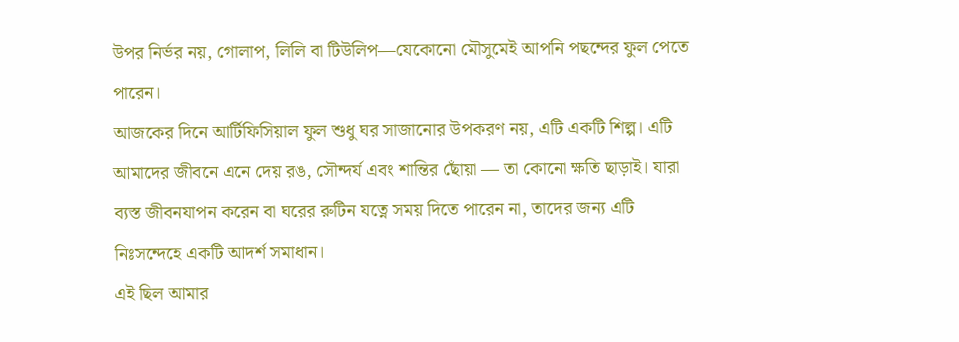উপর নির্ভর নয়, গোলাপ, লিলি বা টিউলিপ—যেকোনো মৌসুমেই আপনি পছন্দের ফুল পেতে পারেন।
আজকের দিনে আর্টিফিসিয়াল ফুল শুধু ঘর সাজানোর উপকরণ নয়, এটি একটি শিল্প। এটি আমাদের জীবনে এনে দেয় রঙ, সৌন্দর্য এবং শান্তির ছোঁয়া — তা কোনো ক্ষতি ছাড়াই। যারা ব্যস্ত জীবনযাপন করেন বা ঘরের রুটিন যত্নে সময় দিতে পারেন না, তাদের জন্য এটি নিঃসন্দেহে একটি আদর্শ সমাধান।
এই ছিল আমার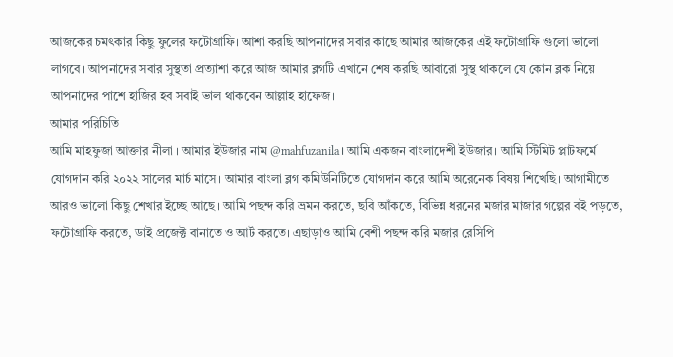আজকের চমৎকার কিছু ফুলের ফটোগ্রাফি। আশা করছি আপনাদের সবার কাছে আমার আজকের এই ফটোগ্রাফি গুলো ভালো লাগবে। আপনাদের সবার সুস্থতা প্রত্যাশা করে আজ আমার ব্লগটি এখানে শেষ করছি আবারো সুস্থ থাকলে যে কোন ব্লক নিয়ে আপনাদের পাশে হাজির হব সবাই ভাল থাকবেন আল্লাহ হাফেজ।
আমার পরিচিতি
আমি মাহফুজা আক্তার নীলা । আমার ইউজার নাম @mahfuzanila। আমি একজন বাংলাদেশী ইউজার। আমি স্টিমিট প্লাটফর্মে যোগদান করি ২০২২ সালের মার্চ মাসে। আমার বাংলা ব্লগ কমিউনিটিতে যোগদান করে আমি অরেনেক বিষয় শিখেছি। আগামীতে আরও ভালো কিছু শেখার ইচ্ছে আছে। আমি পছন্দ করি ভ্রমন করতে, ছবি আঁকতে, বিভিন্ন ধরনের মজার মাজার গল্পের বই পড়তে, ফটোগ্রাফি করতে, ডাই প্রজেক্ট বানাতে ও আর্ট করতে। এছাড়াও আমি বেশী পছন্দ করি মজার রেসিপি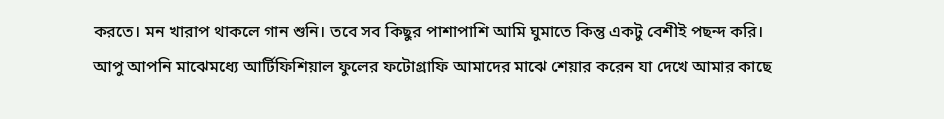করতে। মন খারাপ থাকলে গান শুনি। তবে সব কিছুর পাশাপাশি আমি ঘুমাতে কিন্তু একটু বেশীই পছন্দ করি।
আপু আপনি মাঝেমধ্যে আর্টিফিশিয়াল ফুলের ফটোগ্রাফি আমাদের মাঝে শেয়ার করেন যা দেখে আমার কাছে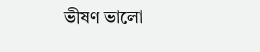ভীষণ ভালো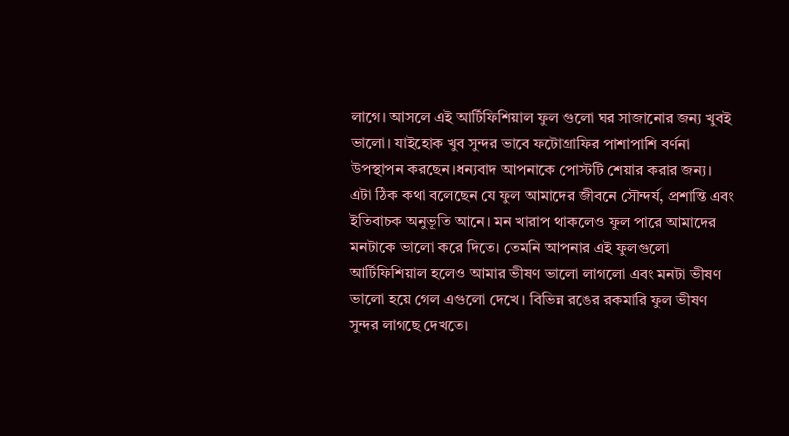লাগে। আসলে এই আর্টিফিশিয়াল ফুল গুলো ঘর সাজানোর জন্য খুবই ভালো। যাইহোক খুব সুন্দর ভাবে ফটোগ্রাফির পাশাপাশি বর্ণনা উপস্থাপন করছেন।ধন্যবাদ আপনাকে পোস্টটি শেয়ার করার জন্য।
এটা ঠিক কথা বলেছেন যে ফুল আমাদের জীবনে সৌন্দর্য, প্রশান্তি এবং ইতিবাচক অনুভূতি আনে। মন খারাপ থাকলেও ফুল পারে আমাদের মনটাকে ভালো করে দিতে। তেমনি আপনার এই ফুলগুলো আর্টিফিশিয়াল হলেও আমার ভীষণ ভালো লাগলো এবং মনটা ভীষণ ভালো হয়ে গেল এগুলো দেখে। বিভিন্ন রঙের রকমারি ফুল ভীষণ সুন্দর লাগছে দেখতে।